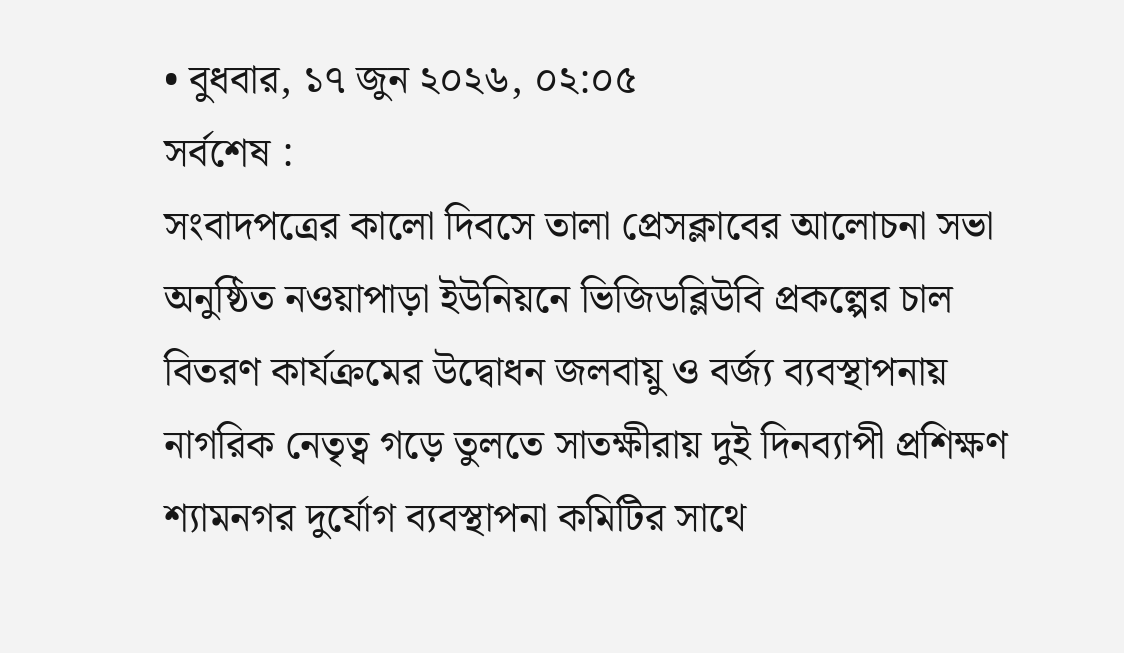• বুধবার, ১৭ জুন ২০২৬, ০২:০৫
সর্বশেষ :
সংবাদপত্রের কালো দিবসে তালা প্রেসক্লাবের আলোচনা সভা অনুষ্ঠিত নওয়াপাড়া ইউনিয়নে ভিজিডব্লিউবি প্রকল্পের চাল বিতরণ কার্যক্রমের উদ্বোধন জলবায়ু ও বর্জ্য ব্যবস্থাপনায় নাগরিক নেতৃত্ব গড়ে তুলতে সাতক্ষীরায় দুই দিনব্যাপী প্রশিক্ষণ শ্যামনগর দুর্যোগ ব্যবস্থাপনা কমিটির সাথে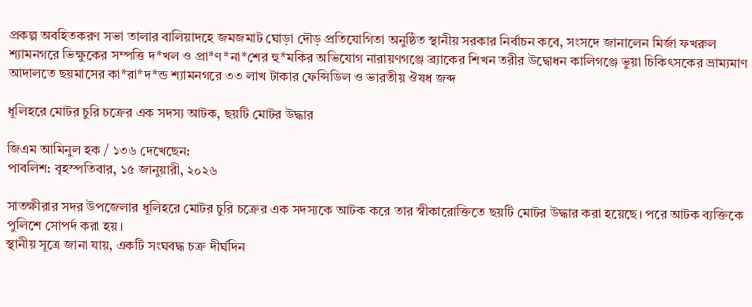প্রকল্প অবহিতকরণ সভা তালার বালিয়াদহে জমজমাট ঘোড়া দৌড় প্রতিযোগিতা অনুষ্ঠিত স্থানীয় সরকার নির্বাচন কবে, সংসদে জানালেন মির্জা ফখরুল শ্যামনগরে ভিক্ষুকের সম্পত্তি দ*খল ও প্রা*ণ*না*শের হু*মকির অভিযোগ নারায়ণগঞ্জে ব্র্যাকের শিখন তরীর উদ্বোধন কালিগঞ্জে ভুয়া চিকিৎসকের ভ্রাম্যমাণ আদালতে ছয়মাসের কা*রা*দ*ন্ড শ্যামনগরে ৩৩ লাখ টাকার ফেন্সিডিল ও ভারতীয় ঔষধ জব্দ

ধূলিহরে মোটর চুরি চক্রের এক সদস্য আটক, ছয়টি মোটর উদ্ধার

জিএম আমিনুল হক / ১৩৬ দেখেছেন:
পাবলিশ: বৃহস্পতিবার, ১৫ জানুয়ারী, ২০২৬

সাতক্ষীরার সদর উপজেলার ধূলিহরে মোটর চুরি চক্রের এক সদস্যকে আটক করে তার স্বীকারোক্তিতে ছয়টি মোটর উদ্ধার করা হয়েছে। পরে আটক ব্যক্তিকে পুলিশে সোপর্দ করা হয়।
স্থানীয় সূত্রে জানা যায়, একটি সংঘবদ্ধ চক্র দীর্ঘদিন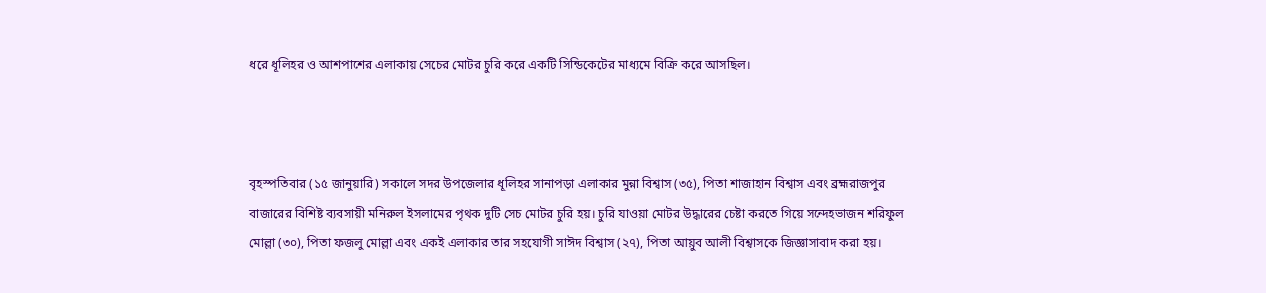ধরে ধূলিহর ও আশপাশের এলাকায় সেচের মোটর চুরি করে একটি সিন্ডিকেটের মাধ্যমে বিক্রি করে আসছিল।



বৃহস্পতিবার (১৫ জানুয়ারি) সকালে সদর উপজেলার ধূলিহর সানাপড়া এলাকার মুন্না বিশ্বাস (৩৫), পিতা শাজাহান বিশ্বাস এবং ব্রহ্মরাজপুর বাজারের বিশিষ্ট ব্যবসায়ী মনিরুল ইসলামের পৃথক দুটি সেচ মোটর চুরি হয়। চুরি যাওয়া মোটর উদ্ধারের চেষ্টা করতে গিয়ে সন্দেহভাজন শরিফুল মোল্লা (৩০), পিতা ফজলু মোল্লা এবং একই এলাকার তার সহযোগী সাঈদ বিশ্বাস (২৭), পিতা আয়ুব আলী বিশ্বাসকে জিজ্ঞাসাবাদ করা হয়।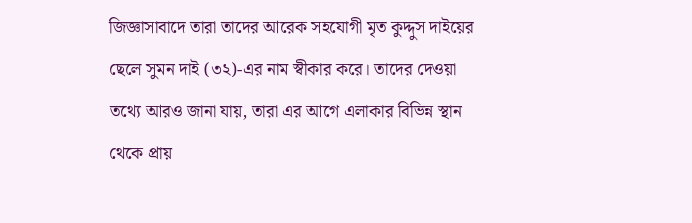জিজ্ঞাসাবাদে তারা তাদের আরেক সহযোগী মৃত কুদ্দুস দাইয়ের ছেলে সুমন দাই (৩২)-এর নাম স্বীকার করে। তাদের দেওয়া তথ্যে আরও জানা যায়, তারা এর আগে এলাকার বিভিন্ন স্থান থেকে প্রায়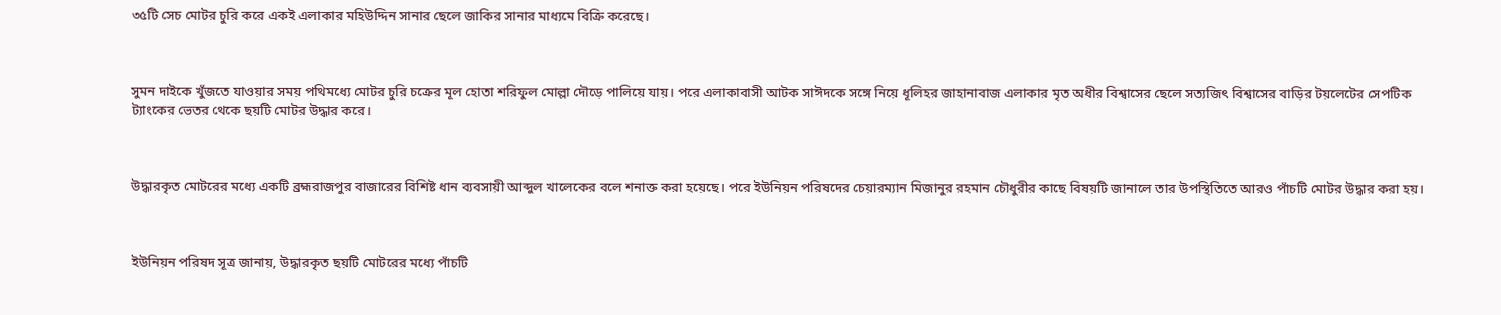৩৫টি সেচ মোটর চুরি করে একই এলাকার মহিউদ্দিন সানার ছেলে জাকির সানার মাধ্যমে বিক্রি করেছে।



সুমন দাইকে খুঁজতে যাওয়ার সময় পথিমধ্যে মোটর চুরি চক্রের মূল হোতা শরিফুল মোল্লা দৌড়ে পালিয়ে যায়। পরে এলাকাবাসী আটক সাঈদকে সঙ্গে নিয়ে ধূলিহর জাহানাবাজ এলাকার মৃত অধীর বিশ্বাসের ছেলে সত্যজিৎ বিশ্বাসের বাড়ির টয়লেটের সেপটিক ট্যাংকের ভেতর থেকে ছয়টি মোটর উদ্ধার করে।



উদ্ধারকৃত মোটরের মধ্যে একটি ব্রহ্মরাজপুর বাজারের বিশিষ্ট ধান ব্যবসায়ী আব্দুল খালেকের বলে শনাক্ত করা হয়েছে। পরে ইউনিয়ন পরিষদের চেয়ারম্যান মিজানুর রহমান চৌধুরীর কাছে বিষয়টি জানালে তার উপস্থিতিতে আরও পাঁচটি মোটর উদ্ধার করা হয়।



ইউনিয়ন পরিষদ সূত্র জানায়, উদ্ধারকৃত ছয়টি মোটরের মধ্যে পাঁচটি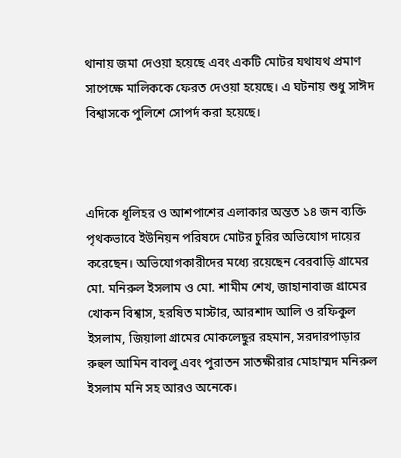থানায় জমা দেওয়া হয়েছে এবং একটি মোটর যথাযথ প্রমাণ সাপেক্ষে মালিককে ফেরত দেওয়া হয়েছে। এ ঘটনায় শুধু সাঈদ বিশ্বাসকে পুলিশে সোপর্দ করা হয়েছে।



এদিকে ধূলিহর ও আশপাশের এলাকার অন্তত ১৪ জন ব্যক্তি পৃথকভাবে ইউনিয়ন পরিষদে মোটর চুরির অভিযোগ দায়ের করেছেন। অভিযোগকারীদের মধ্যে রয়েছেন বেরবাড়ি গ্রামের মো. মনিরুল ইসলাম ও মো. শামীম শেখ, জাহানাবাজ গ্রামের খোকন বিশ্বাস, হরষিত মাস্টার, আরশাদ আলি ও রফিকুল ইসলাম, জিয়ালা গ্রামের মোকলেছুর রহমান, সরদারপাড়ার রুহুল আমিন বাবলু এবং পুরাতন সাতক্ষীরার মোহাম্মদ মনিরুল ইসলাম মনি সহ আরও অনেকে।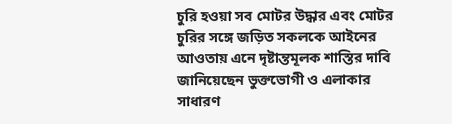চুরি হওয়া সব মোটর উদ্ধার এবং মোটর চুরির সঙ্গে জড়িত সকলকে আইনের আওতায় এনে দৃষ্টান্তমূলক শাস্তির দাবি জানিয়েছেন ভুক্তভোগী ও এলাকার সাধারণ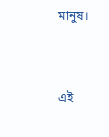মানুষ।


এই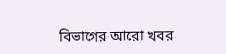বিভাগের আরো খবর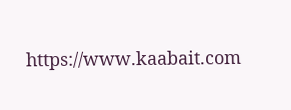https://www.kaabait.com